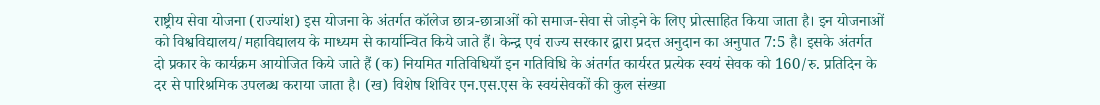राष्ट्रीय सेवा योजना (राज्यांश) इस योजना के अंतर्गत कॉलेज छात्र-छात्राओं को समाज-सेवा से जोड़ने के लिए प्रोत्साहित किया जाता है। इन योजनाओं को विश्वविद्यालय/महाविद्यालय के माध्यम से कार्यान्वित किये जाते हैं। केन्द्र एवं राज्य सरकार द्वारा प्रदत्त अनुदान का अनुपात 7:5 है। इसके अंतर्गत दो प्रकार के कार्यक्रम आयोजित किये जाते हैं (क) नियमित गतिविधियाँ इन गतिविधि के अंतर्गत कार्यरत प्रत्येक स्वयं सेवक को 160/रु. प्रतिदिन के दर से पारिश्रमिक उपलब्ध कराया जाता है। (ख) विशेष शिविर एन.एस.एस के स्वयंसेवकों की कुल संख्या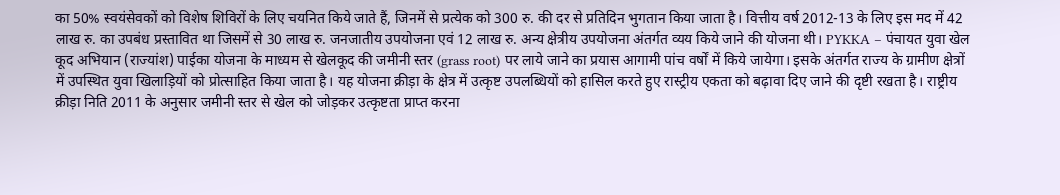का 50% स्वयंसेवकों को विशेष शिविरों के लिए चयनित किये जाते हैं, जिनमें से प्रत्येक को 300 रु. की दर से प्रतिदिन भुगतान किया जाता है। वित्तीय वर्ष 2012-13 के लिए इस मद में 42 लाख रु. का उपबंध प्रस्तावित था जिसमें से 30 लाख रु. जनजातीय उपयोजना एवं 12 लाख रु. अन्य क्षेत्रीय उपयोजना अंतर्गत व्यय किये जाने की योजना थी। PYKKA – पंचायत युवा खेल कूद अभियान (राज्यांश) पाईका योजना के माध्यम से खेलकूद की जमीनी स्तर (grass root) पर लाये जाने का प्रयास आगामी पांच वर्षों में किये जायेगा। इसके अंतर्गत राज्य के ग्रामीण क्षेत्रों में उपस्थित युवा खिलाड़ियों को प्रोत्साहित किया जाता है। यह योजना क्रीड़ा के क्षेत्र में उत्कृष्ट उपलब्धियों को हासिल करते हुए रास्ट्रीय एकता को बढ़ावा दिए जाने की दृष्टी रखता है। राष्ट्रीय क्रीड़ा निति 2011 के अनुसार जमीनी स्तर से खेल को जोड़कर उत्कृष्टता प्राप्त करना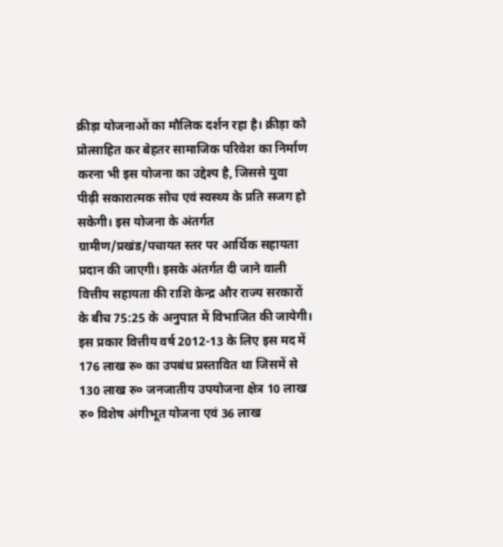क्रीड़ा योजनाओं का मौलिक दर्शन रहा है। क्रीड़ा को प्रोत्साहित कर बेहतर सामाजिक परिवेश का निर्माण करना भी इस योजना का उद्देश्य है, जिससे युवा पीढ़ी सकारात्मक सोच एवं स्वस्थ्य के प्रति सजग हो सकेगी। इस योजना के अंतर्गत ग्रामीण/प्रखंड/पचायत स्तर पर आर्थिक सहायता प्रदान की जाएगी। इसके अंतर्गत दी जाने वाली वित्तीय सहायता की राशि केन्द्र और राज्य सरकारों के बीच 75:25 के अनुपात में विभाजित की जायेगी। इस प्रकार वित्तीय वर्ष 2012-13 के लिए इस मद में 176 लाख रु० का उपबंध प्रस्तावित था जिसमें से 130 लाख रु० जनजातीय उपयोजना क्षेत्र 10 लाख रु० विशेष अंगीभूत योजना एवं 36 लाख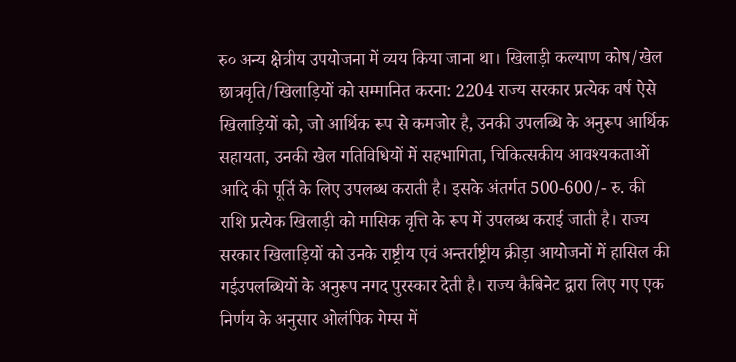रु० अन्य क्षेत्रीय उपयोजना में व्यय किया जाना था। खिलाड़ी कल्याण कोष/खेल छात्रवृति/खिलाड़ियों को सम्मानित करना: 2204 राज्य सरकार प्रत्येक वर्ष ऐसे खिलाड़ियों को, जो आर्थिक रूप से कमजोर है, उनकी उपलब्धि के अनुरूप आर्थिक सहायता, उनकी खेल गतिविधियों में सहभागिता, चिकित्सकीय आवश्यकताओं आदि की पूर्ति के लिए उपलब्ध कराती है। इसके अंतर्गत 500-600/- रु. की राशि प्रत्येक खिलाड़ी को मासिक वृत्ति के रूप में उपलब्ध कराई जाती है। राज्य सरकार खिलाड़ियों को उनके राष्ट्रीय एवं अन्तर्राष्ट्रीय क्रीड़ा आयोजनों में हासिल की गईउपलब्धियों के अनुरूप नगद पुरस्कार देती है। राज्य कैबिनेट द्वारा लिए गए एक निर्णय के अनुसार ओलंपिक गेम्स में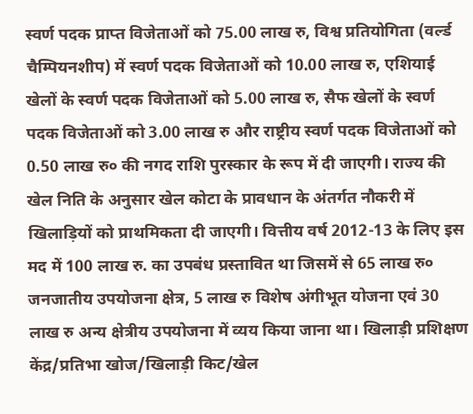स्वर्ण पदक प्राप्त विजेताओं को 75.00 लाख रु, विश्व प्रतियोगिता (वर्ल्ड चैम्पियनशीप) में स्वर्ण पदक विजेताओं को 10.00 लाख रु, एशियाई खेलों के स्वर्ण पदक विजेताओं को 5.00 लाख रु, सैफ खेलों के स्वर्ण पदक विजेताओं को 3.00 लाख रु और राष्ट्रीय स्वर्ण पदक विजेताओं को 0.50 लाख रु० की नगद राशि पुरस्कार के रूप में दी जाएगी। राज्य की खेल निति के अनुसार खेल कोटा के प्रावधान के अंतर्गत नौकरी में खिलाड़ियों को प्राथमिकता दी जाएगी। वित्तीय वर्ष 2012-13 के लिए इस मद में 100 लाख रु. का उपबंध प्रस्तावित था जिसमें से 65 लाख रु० जनजातीय उपयोजना क्षेत्र, 5 लाख रु विशेष अंगीभूत योजना एवं 30 लाख रु अन्य क्षेत्रीय उपयोजना में व्यय किया जाना था। खिलाड़ी प्रशिक्षण केंद्र/प्रतिभा खोज/खिलाड़ी किट/खेल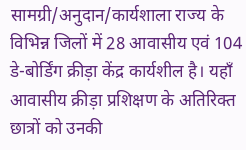सामग्री/अनुदान/कार्यशाला राज्य के विभिन्न जिलों में 28 आवासीय एवं 104 डे-बोर्डिंग क्रीड़ा केंद्र कार्यशील है। यहाँ आवासीय क्रीड़ा प्रशिक्षण के अतिरिक्त छात्रों को उनकी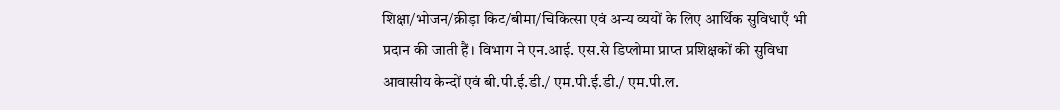शिक्षा/भोजन/क्रीड़ा किट/बीमा/चिकित्सा एवं अन्य व्ययों के लिए आर्थिक सुविधाएँ भी प्रदान की जाती हैं। विभाग ने एन.आई. एस.से डिप्लोमा प्राप्त प्रशिक्षकों की सुविधा आवासीय केन्दों एवं बी.पी.ई.डी./ एम.पी.ई.डी./ एम.पी.ल.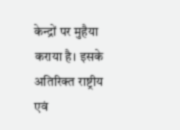केन्द्रों पर मुहैया कराया है। इसके अतिरिक्त राष्ट्रीय एवं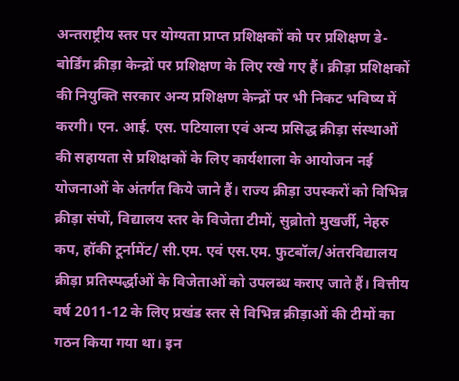अन्तराष्ट्रीय स्तर पर योग्यता प्राप्त प्रशिक्षकों को पर प्रशिक्षण डे-बोर्डिंग क्रीड़ा केन्द्रों पर प्रशिक्षण के लिए रखे गए हैं। क्रीड़ा प्रशिक्षकों की नियुक्ति सरकार अन्य प्रशिक्षण केन्द्रों पर भी निकट भविष्य में करगी। एन. आई. एस. पटियाला एवं अन्य प्रसिद्ध क्रीड़ा संस्थाओं की सहायता से प्रशिक्षकों के लिए कार्यशाला के आयोजन नई योजनाओं के अंतर्गत किये जाने हैं। राज्य क्रीड़ा उपस्करों को विभिन्न क्रीड़ा संघों, विद्यालय स्तर के विजेता टीमों, सुब्रोतो मुखर्जी, नेहरु कप, हॉकी टूर्नामेंट/ सी.एम. एवं एस.एम. फुटबॉल/अंतरविद्यालय क्रीड़ा प्रतिस्पर्द्धाओं के विजेताओं को उपलब्ध कराए जाते हैं। वित्तीय वर्ष 2011-12 के लिए प्रखंड स्तर से विभिन्न क्रीड़ाओं की टीमों का गठन किया गया था। इन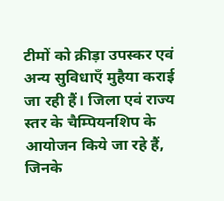टीमों को क्रीड़ा उपस्कर एवं अन्य सुविधाएँ मुहैया कराई जा रही हैं। जिला एवं राज्य स्तर के चैम्पियनशिप के आयोजन किये जा रहे हैं, जिनके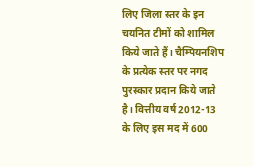लिए जिला स्तर के इन चयनित टीमों को शामिल किये जाते हैं। चैम्पियनशिप के प्रत्येक स्तर पर नगद पुरस्कार प्रदान किये जाते है। वित्तीय वर्ष 2012-13 के लिए इस मद में 600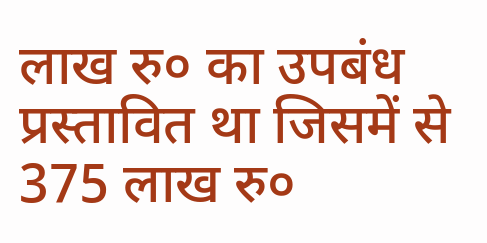लाख रु० का उपबंध प्रस्तावित था जिसमें से 375 लाख रु०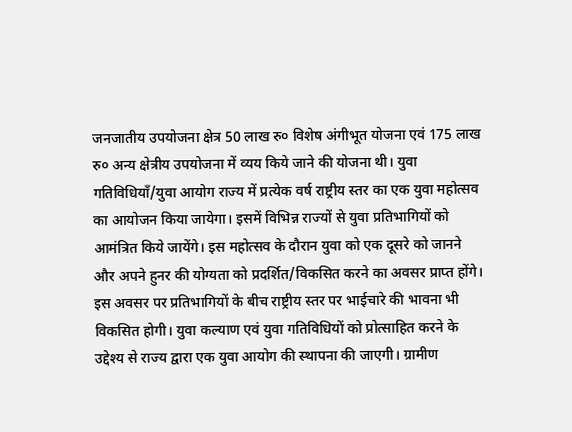जनजातीय उपयोजना क्षेत्र 50 लाख रु० विशेष अंगीभूत योजना एवं 175 लाख रु० अन्य क्षेत्रीय उपयोजना में व्यय किये जाने की योजना थी। युवा गतिविधियाँ/युवा आयोग राज्य में प्रत्येक वर्ष राष्ट्रीय स्तर का एक युवा महोत्सव का आयोजन किया जायेगा। इसमें विभिन्न राज्यों से युवा प्रतिभागियों को आमंत्रित किये जायेंगे। इस महोत्सव के दौरान युवा को एक दूसरे को जानने और अपने हुनर की योग्यता को प्रदर्शित/विकसित करने का अवसर प्राप्त होंगे। इस अवसर पर प्रतिभागियों के बीच राष्ट्रीय स्तर पर भाईचारे की भावना भी विकसित होगी। युवा कल्याण एवं युवा गतिविधियों को प्रोत्साहित करने के उद्देश्य से राज्य द्वारा एक युवा आयोग की स्थापना की जाएगी। ग्रामीण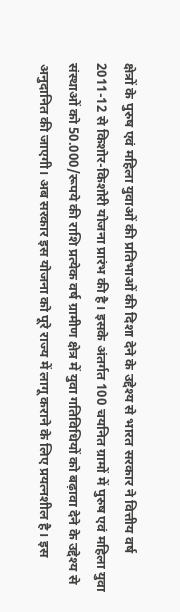क्षेत्रों के पुरुष एवं महिला युवाओं की प्रतिभाओं की दिशा देने के उद्देश्य से भारत सरकार ने वित्तीय वर्ष 2011-12 से किशोर-किशोरी योजना प्रारंभ की है। इसके अंतर्गत 100 चयनित ग्रामों में पुरुष एवं महिला युवा संस्थाओं को 50.000/रूपये की राशि प्रत्येक वर्ष ग्रामीण क्षेत्र में युवा गतिविधियों को बढ़ावा देने के उद्देश्य से अनुदानित की जाएगी। अब सरकार इस योजना को पूरे राज्य में लागू कराने के लिए प्रयत्नशील है। इस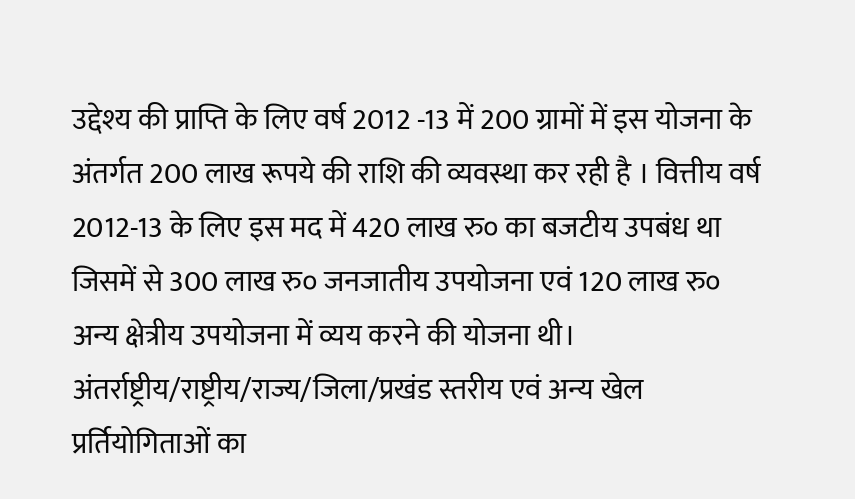उद्देश्य की प्राप्ति के लिए वर्ष 2012 -13 में 200 ग्रामों में इस योजना के अंतर्गत 200 लाख रूपये की राशि की व्यवस्था कर रही है । वित्तीय वर्ष 2012-13 के लिए इस मद में 420 लाख रु० का बजटीय उपबंध था जिसमें से 300 लाख रु० जनजातीय उपयोजना एवं 120 लाख रु० अन्य क्षेत्रीय उपयोजना में व्यय करने की योजना थी। अंतर्राष्ट्रीय/राष्ट्रीय/राज्य/जिला/प्रखंड स्तरीय एवं अन्य खेल प्रर्तियोगिताओं का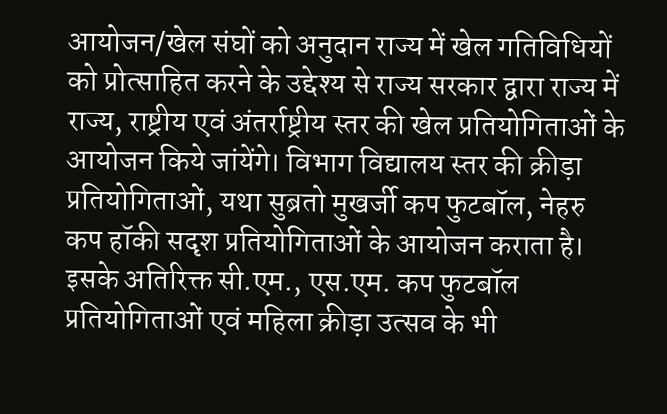आयोजन/खेल संघों को अनुदान राज्य में खेल गतिविधियों को प्रोत्साहित करने के उद्देश्य से राज्य सरकार द्वारा राज्य में राज्य, राष्ट्रीय एवं अंतर्राष्ट्रीय स्तर की खेल प्रतियोगिताओं के आयोजन किये जांयेंगे। विभाग विद्यालय स्तर की क्रीड़ा प्रतियोगिताओं, यथा सुब्रतो मुखर्जी कप फुटबॉल, नेहरु कप हॉकी सदृश प्रतियोगिताओं के आयोजन कराता है। इसके अतिरिक्त सी.एम., एस.एम. कप फुटबॉल प्रतियोगिताओं एवं महिला क्रीड़ा उत्सव के भी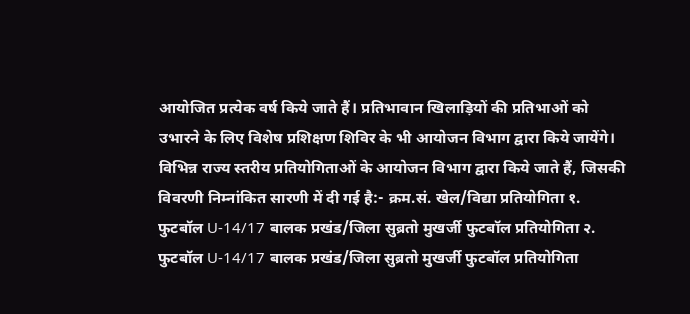आयोजित प्रत्येक वर्ष किये जाते हैं। प्रतिभावान खिलाड़ियों की प्रतिभाओं को उभारने के लिए विशेष प्रशिक्षण शिविर के भी आयोजन विभाग द्वारा किये जायेंगे। विभिन्न राज्य स्तरीय प्रतियोगिताओं के आयोजन विभाग द्वारा किये जाते हैं, जिसकी विवरणी निम्नांकित सारणी में दी गई है:- क्रम.सं. खेल/विद्या प्रतियोगिता १. फुटबॉल U-14/17 बालक प्रखंड/जिला सुब्रतो मुखर्जी फुटबॉल प्रतियोगिता २. फुटबॉल U-14/17 बालक प्रखंड/जिला सुब्रतो मुखर्जी फुटबॉल प्रतियोगिता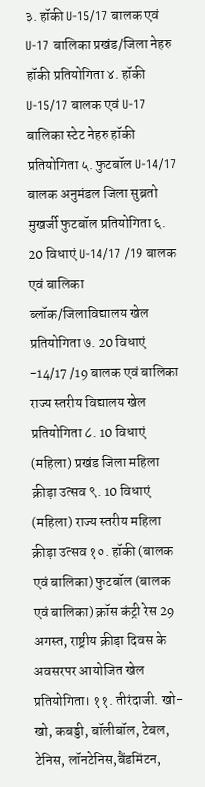३. हॉकी U-15/17 बालक एवं U-17 बालिका प्रखंड/जिला नेहरु हॉकी प्रतियोगिता ४. हॉकी U-15/17 बालक एवं U-17 बालिका स्टेट नेहरु हॉकी प्रतियोगिता ५. फुटबॉल U-14/17 बालक अनुमंडल जिला सुब्रतो मुखर्जी फुटबॉल प्रतियोगिता ६. 20 विधाएं U-14/17 /19 बालक एवं बालिका ब्लॉक/जिलाविद्यालय खेल प्रतियोगिता ७. 20 विधाएं -14/17 /19 बालक एवं बालिका राज्य स्तरीय विद्यालय खेल प्रतियोगिता ८. 10 विधाएं (महिला) प्रखंड जिला महिला क्रीड़ा उत्सव ९. 10 विधाएं (महिला) राज्य स्तरीय महिला क्रीड़ा उत्सव १०. हॉकी (बालक एवं बालिका) फुटबॉल (बालक एवं बालिका) क्रॉस कंट्री रेस 29 अगस्त, राष्ट्रीय क्रीड़ा दिवस के अवसरपर आयोजित खेल प्रतियोगिता। ११. तीरंदाजी. खो-खो, कबड्डी, बॉलीबॉल, टेबल, टेनिस, लॉनटेनिस,बैंडमिंटन,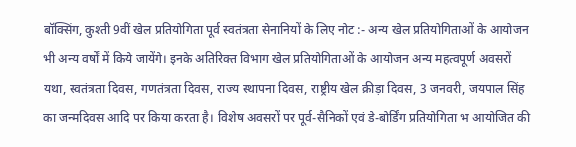बॉक्सिंग, कुश्ती 9वीं खेल प्रतियोगिता पूर्व स्वतंत्रता सेनानियों के लिए नोट :- अन्य खेल प्रतियोगिताओं के आयोजन भी अन्य वर्षों में किये जायेंगे। इनके अतिरिक्त विभाग खेल प्रतियोगिताओं के आयोजन अन्य महत्वपूर्ण अवसरों यथा, स्वतंत्रता दिवस, गणतंत्रता दिवस, राज्य स्थापना दिवस, राष्ट्रीय खेल क्रीड़ा दिवस, 3 जनवरी, जयपाल सिंह का जन्मदिवस आदि पर किया करता है। विशेष अवसरों पर पूर्व-सैनिकों एवं डे-बोर्डिंग प्रतियोगिता भ आयोजित की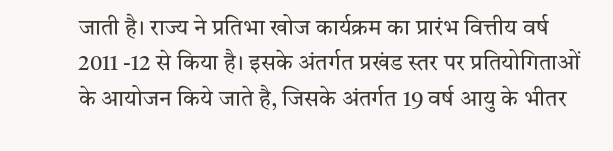जाती है। राज्य ने प्रतिभा खोज कार्यक्रम का प्रारंभ वित्तीय वर्ष 2011 -12 से किया है। इसके अंतर्गत प्रखंड स्तर पर प्रतियोगिताओं के आयोजन किये जाते है, जिसके अंतर्गत 19 वर्ष आयु के भीतर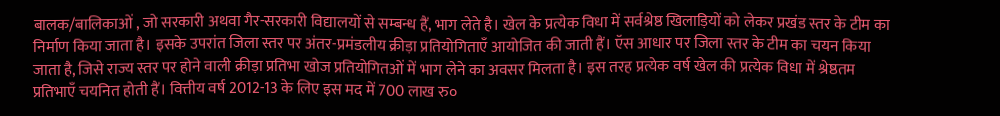बालक/बालिकाओं , जो सरकारी अथवा गैर-सरकारी विद्यालयों से सम्बन्ध हैं, भाग लेते है। खेल के प्रत्येक विधा में सर्वश्रेष्ठ खिलाड़ियों को लेकर प्रखंड स्तर के टीम का निर्माण किया जाता है। इसके उपरांत जिला स्तर पर अंतर-प्रमंडलीय क्रीड़ा प्रतियोगिताएँ आयोजित की जाती हैं। ऍस आधार पर जिला स्तर के टीम का चयन किया जाता है, जिसे राज्य स्तर पर होने वाली क्रीड़ा प्रतिभा खोज प्रतियोगितओं में भाग लेने का अवसर मिलता है। इस तरह प्रत्येक वर्ष खेल की प्रत्येक विधा में श्रेष्ठतम प्रतिभाएँ चयनित होती हैं। वित्तीय वर्ष 2012-13 के लिए इस मद में 700 लाख रु०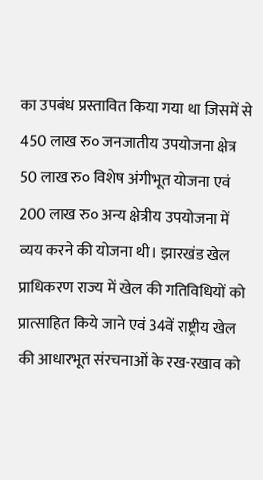का उपबंध प्रस्तावित किया गया था जिसमें से 450 लाख रु० जनजातीय उपयोजना क्षेत्र 50 लाख रु० विशेष अंगीभूत योजना एवं 200 लाख रु० अन्य क्षेत्रीय उपयोजना में व्यय करने की योजना थी। झारखंड खेल प्राधिकरण राज्य में खेल की गतिविधियों को प्रात्साहित किये जाने एवं 34वें राष्ट्रीय खेल की आधारभूत संरचनाओं के रख-रखाव को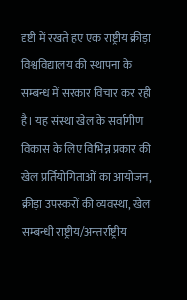दृष्टी में रखते हए एक राष्ट्रीय क्रीड़ा विश्वविद्यालय की स्थापना के सम्बन्ध में सरकार विचार कर रही है। यह संस्था खेल के सर्वागीण विकास के लिए विभिन्न प्रकार की खेल प्रर्तियोगिताओं का आयोजन, क्रीड़ा उपस्करों की व्यवस्था, खेल सम्बन्धी राष्ट्रीय/अन्तर्राष्ट्रीय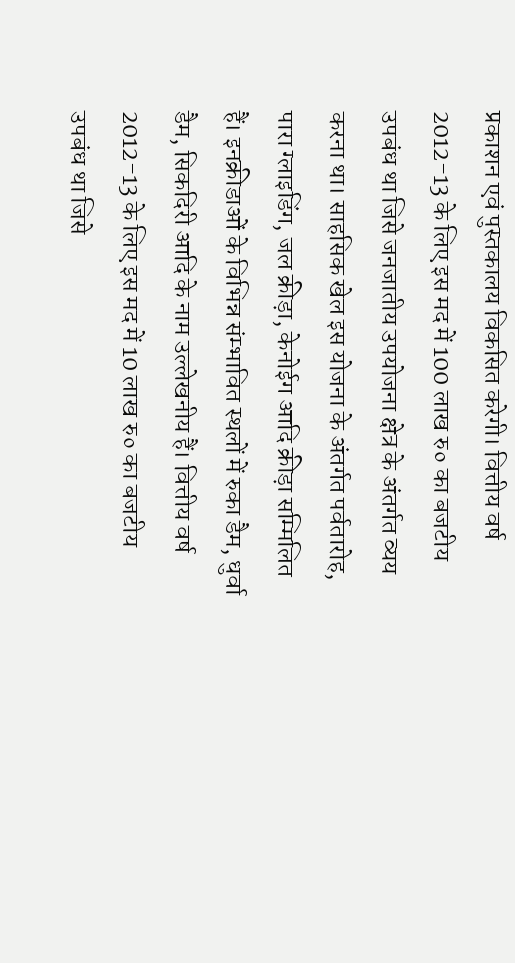प्रकाशन एवं पुस्तकालय विकसित करेगी। वित्तीय वर्ष 2012-13 के लिए इस मद में 100 लाख रु० का बजटीय उपबंध था जिसे जनजातीय उपयोजना क्षेत्र के अंतर्गत व्यय करना था। साहसिक खेल इस योजना के अंतर्गत पर्वतारोह, पारा ग्लाइडिंग, जल क्रीड़ा, केनोईग आदि क्रीड़ा सम्मिलित हैं। इनक्रीडाओं के विभिन्न संम्भावित स्थलों में रुका डैम, धुर्वा डैम, सिकदिरी आदि के नाम उल्लेखनीय हैं। वित्तीय वर्ष 2012-13 के लिए इस मद में 10 लाख रु० का बजटीय उपबंध था जिसे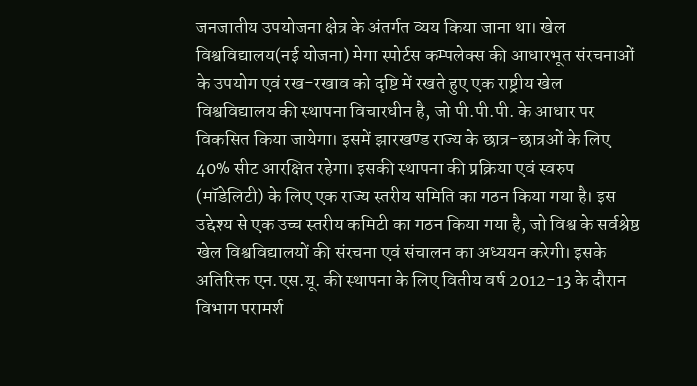जनजातीय उपयोजना क्षेत्र के अंतर्गत व्यय किया जाना था। खेल विश्वविद्यालय(नई योजना) मेगा स्पोर्टस कम्पलेक्स की आधारभूत संरचनाओं के उपयोग एवं रख-रखाव को दृष्टि में रखते हुए एक राष्ट्रीय खेल विश्वविद्यालय की स्थापना विचारधीन है, जो पी.पी.पी. के आधार पर विकसित किया जायेगा। इसमें झारखण्ड राज्य के छात्र-छात्रओं के लिए 40% सीट आरक्षित रहेगा। इसकी स्थापना की प्रक्रिया एवं स्वरुप (मॉडेलिटी) के लिए एक राज्य स्तरीय समिति का गठन किया गया है। इस उद्देश्य से एक उच्च स्तरीय कमिटी का गठन किया गया है, जो विश्व के सर्वश्रेष्ठ खेल विश्वविद्यालयों की संरचना एवं संचालन का अध्ययन करेगी। इसके अतिरिक्त एन.एस.यू. की स्थापना के लिए वितीय वर्ष 2012-13 के दौरान विभाग परामर्श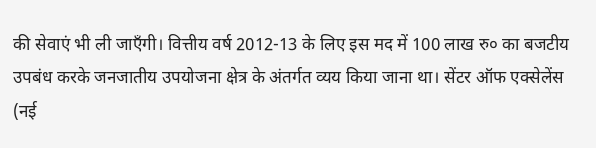की सेवाएं भी ली जाएँगी। वित्तीय वर्ष 2012-13 के लिए इस मद में 100 लाख रु० का बजटीय उपबंध करके जनजातीय उपयोजना क्षेत्र के अंतर्गत व्यय किया जाना था। सेंटर ऑफ एक्सेलेंस (नई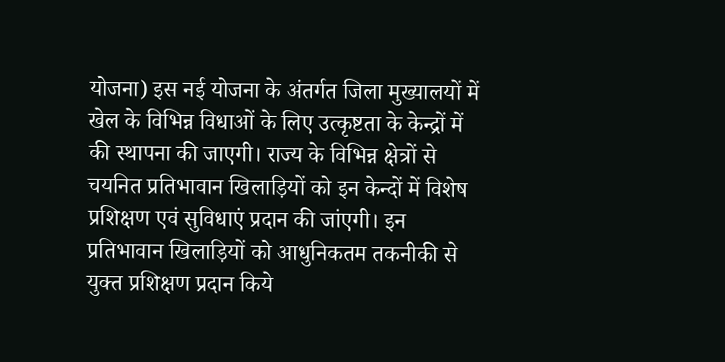योजना) इस नई योजना के अंतर्गत जिला मुख्यालयों में खेल के विभिन्न विधाओं के लिए उत्कृष्टता के केन्द्रों में की स्थापना की जाएगी। राज्य के विभिन्न क्षेत्रों से चयनित प्रतिभावान खिलाड़ियों को इन केन्दों में विशेष प्रशिक्षण एवं सुविधाएं प्रदान की जांएगी। इन प्रतिभावान खिलाड़ियों को आधुनिकतम तकनीकी से युक्त प्रशिक्षण प्रदान किये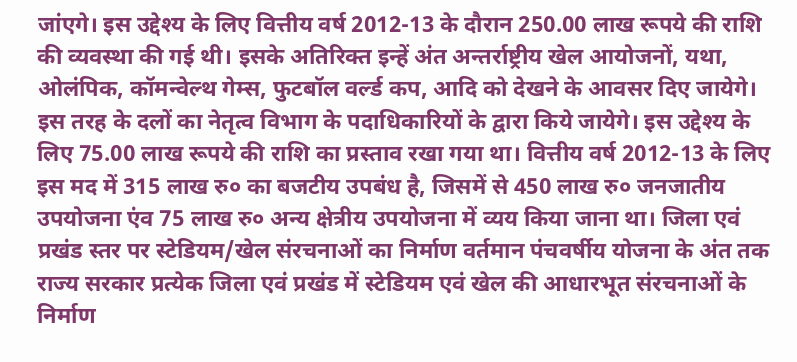जांएगे। इस उद्देश्य के लिए वित्तीय वर्ष 2012-13 के दौरान 250.00 लाख रूपये की राशि की व्यवस्था की गई थी। इसके अतिरिक्त इन्हें अंत अन्तर्राष्ट्रीय खेल आयोजनों, यथा, ओलंपिक, कॉमन्वेल्थ गेम्स, फुटबॉल वर्ल्ड कप, आदि को देखने के आवसर दिए जायेगे। इस तरह के दलों का नेतृत्व विभाग के पदाधिकारियों के द्वारा किये जायेगे। इस उद्देश्य के लिए 75.00 लाख रूपये की राशि का प्रस्ताव रखा गया था। वित्तीय वर्ष 2012-13 के लिए इस मद में 315 लाख रु० का बजटीय उपबंध है, जिसमें से 450 लाख रु० जनजातीय उपयोजना एंव 75 लाख रु० अन्य क्षेत्रीय उपयोजना में व्यय किया जाना था। जिला एवं प्रखंड स्तर पर स्टेडियम/खेल संरचनाओं का निर्माण वर्तमान पंचवर्षीय योजना के अंत तक राज्य सरकार प्रत्येक जिला एवं प्रखंड में स्टेडियम एवं खेल की आधारभूत संरचनाओं के निर्माण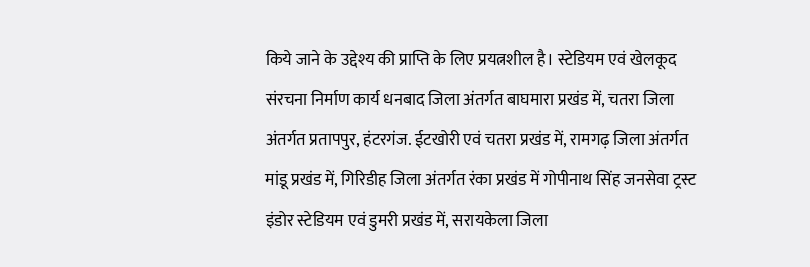किये जाने के उद्देश्य की प्राप्ति के लिए प्रयत्नशील है। स्टेडियम एवं खेलकूद संरचना निर्माण कार्य धनबाद जिला अंतर्गत बाघमारा प्रखंड में, चतरा जिला अंतर्गत प्रतापपुर, हंटरगंज. ईटखोरी एवं चतरा प्रखंड में, रामगढ़ जिला अंतर्गत मांडू प्रखंड में, गिरिडीह जिला अंतर्गत रंका प्रखंड में गोपीनाथ सिंह जनसेवा ट्रस्ट इंडोर स्टेडियम एवं डुमरी प्रखंड में, सरायकेला जिला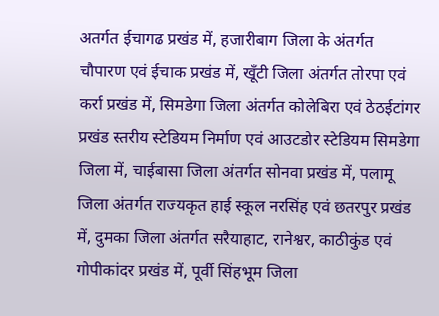अतर्गत ईचागढ प्रखंड में, हजारीबाग जिला के अंतर्गत चौपारण एवं ईचाक प्रखंड में, खूँटी जिला अंतर्गत तोरपा एवं कर्रा प्रखंड में, सिमडेगा जिला अंतर्गत कोलेबिरा एवं ठेठईटांगर प्रखंड स्तरीय स्टेडियम निर्माण एवं आउटडोर स्टेडियम सिमडेगा जिला में, चाईबासा जिला अंतर्गत सोनवा प्रखंड में, पलामू जिला अंतर्गत राज्यकृत हाई स्कूल नरसिंह एवं छतरपुर प्रखंड में, दुमका जिला अंतर्गत सरैयाहाट, रानेश्वर, काठीकुंड एवं गोपीकांदर प्रखंड में, पूर्वी सिंहभूम जिला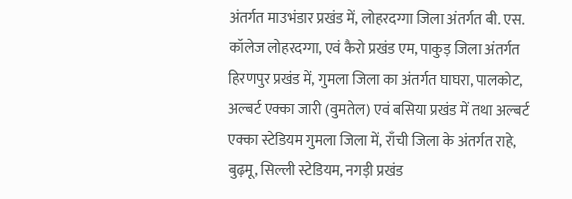अंतर्गत माउभंडार प्रखंड में, लोहरदग्गा जिला अंतर्गत बी. एस. कॉलेज लोहरदग्गा, एवं कैरो प्रखंड एम, पाकुड़ जिला अंतर्गत हिरणपुर प्रखंड में, गुमला जिला का अंतर्गत घाघरा, पालकोट, अल्बर्ट एक्का जारी (वुमतेल) एवं बसिया प्रखंड में तथा अल्बर्ट एक्का स्टेडियम गुमला जिला में, राँची जिला के अंतर्गत राहे, बुढ़मू, सिल्ली स्टेडियम, नगड़ी प्रखंड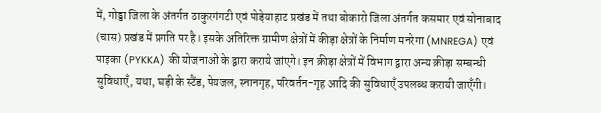में, गोड्डा जिला के अंतर्गत ठाकुरगंगटी एवं पोड़ेयाहाट प्रखंड में तथा बोकारो जिला अंतर्गत कसमार एवं सोनाबाद (चास) प्रखंड में प्रगति पर है। इसके अतिरिक्त ग्रामीण क्षेत्रों में कीड़ा क्षेत्रों के निर्माण मनरेगा (MNREGA) एवं पाइका (PYKKA) की योजनाओं के द्वारा कराये जांएगे। इन क्रीड़ा क्षेत्रों में विभाग द्वारा अन्य क्रीड़ा सम्बन्धी सुविधाएँ, यथा, घड़ी के स्टैंड, पेयजल, स्नानगृह, परिवर्तन-गृह आदि की सुविधाएँ उपलब्ध करायी जाएँगी।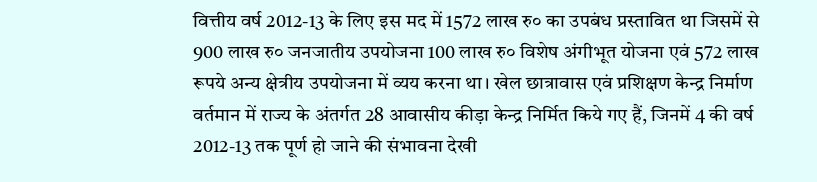वित्तीय वर्ष 2012-13 के लिए इस मद में 1572 लाख रु० का उपबंध प्रस्तावित था जिसमें से 900 लाख रु० जनजातीय उपयोजना 100 लाख रु० विशेष अंगीभूत योजना एवं 572 लाख रूपये अन्य क्षेत्रीय उपयोजना में व्यय करना था। खेल छात्रावास एवं प्रशिक्षण केन्द्र निर्माण वर्तमान में राज्य के अंतर्गत 28 आवासीय कीड़ा केन्द्र निर्मित किये गए हैं, जिनमें 4 की वर्ष 2012-13 तक पूर्ण हो जाने की संभावना देखी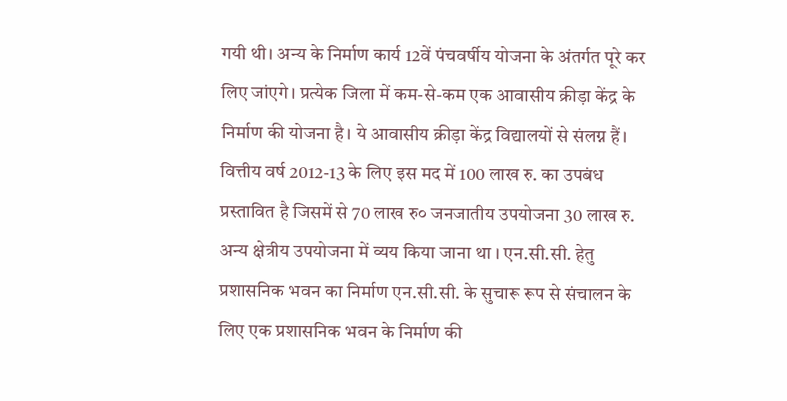गयी थी। अन्य के निर्माण कार्य 12वें पंचवर्षीय योजना के अंतर्गत पूरे कर लिए जांएगे। प्रत्येक जिला में कम-से-कम एक आवासीय क्रीड़ा केंद्र के निर्माण की योजना है। ये आवासीय क्रीड़ा केंद्र विद्यालयों से संलग्न हैं। वित्तीय वर्ष 2012-13 के लिए इस मद में 100 लाख रु. का उपबंध प्रस्तावित है जिसमें से 70 लाख रु० जनजातीय उपयोजना 30 लाख रु. अन्य क्षेत्रीय उपयोजना में व्यय किया जाना था । एन.सी.सी. हेतु प्रशासनिक भवन का निर्माण एन.सी.सी. के सुचारू रूप से संचालन के लिए एक प्रशासनिक भवन के निर्माण की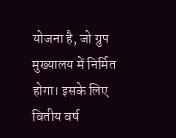योजना है, जो ग्रुप मुख्यालय में निर्मित होगा। इसके लिए वितीय वर्ष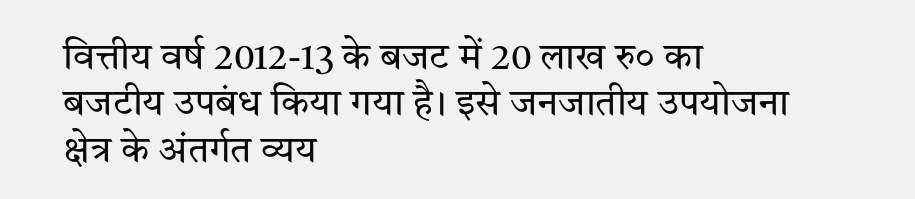वित्तीय वर्ष 2012-13 के बजट में 20 लाख रु० का बजटीय उपबंध किया गया है। इसे जनजातीय उपयोजना क्षेत्र के अंतर्गत व्यय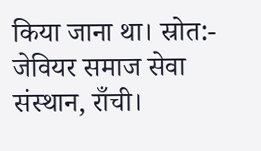किया जाना था। स्रोत:- जेवियर समाज सेवा संस्थान, राँची।